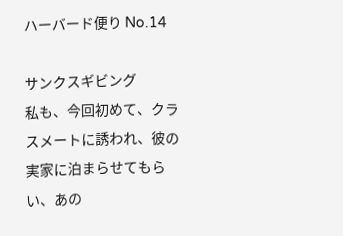ハーバード便り No.14

サンクスギビング
私も、今回初めて、クラスメートに誘われ、彼の実家に泊まらせてもらい、あの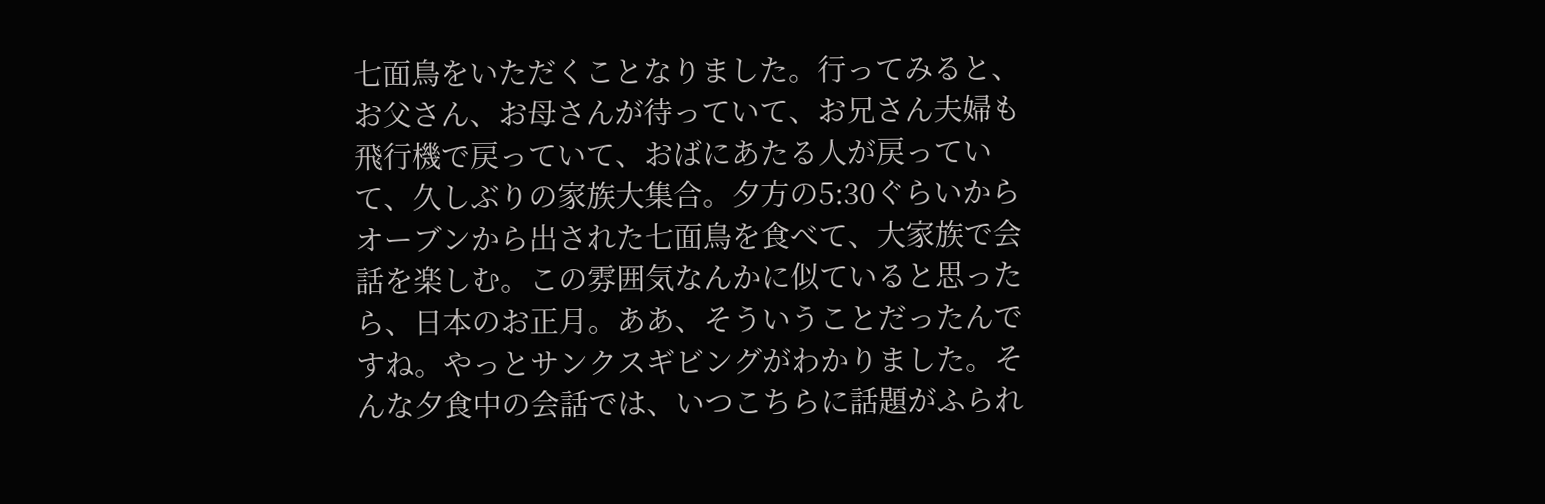七面鳥をいただくことなりました。行ってみると、お父さん、お母さんが待っていて、お兄さん夫婦も飛行機で戻っていて、おばにあたる人が戻っていて、久しぶりの家族大集合。夕方の5:30ぐらいからオーブンから出された七面鳥を食べて、大家族で会話を楽しむ。この雰囲気なんかに似ていると思ったら、日本のお正月。ああ、そういうことだったんですね。やっとサンクスギビングがわかりました。そんな夕食中の会話では、いつこちらに話題がふられ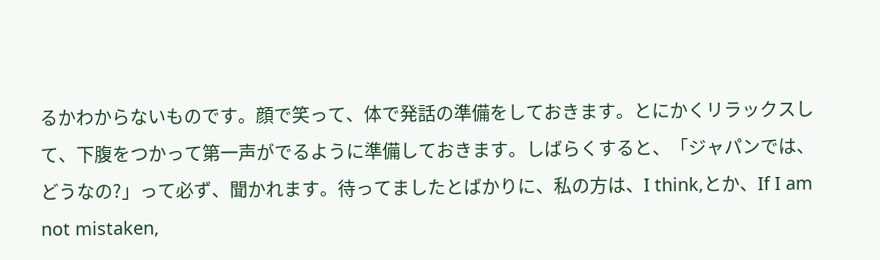るかわからないものです。顔で笑って、体で発話の準備をしておきます。とにかくリラックスして、下腹をつかって第一声がでるように準備しておきます。しばらくすると、「ジャパンでは、どうなの?」って必ず、聞かれます。待ってましたとばかりに、私の方は、I think,とか、If I am not mistaken,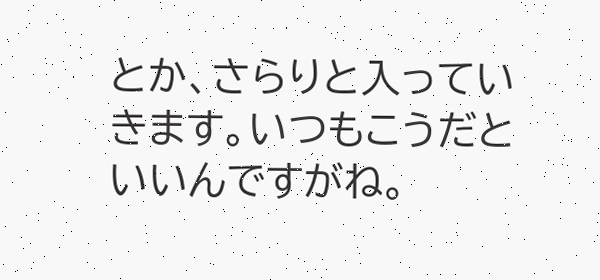とか、さらりと入っていきます。いつもこうだといいんですがね。